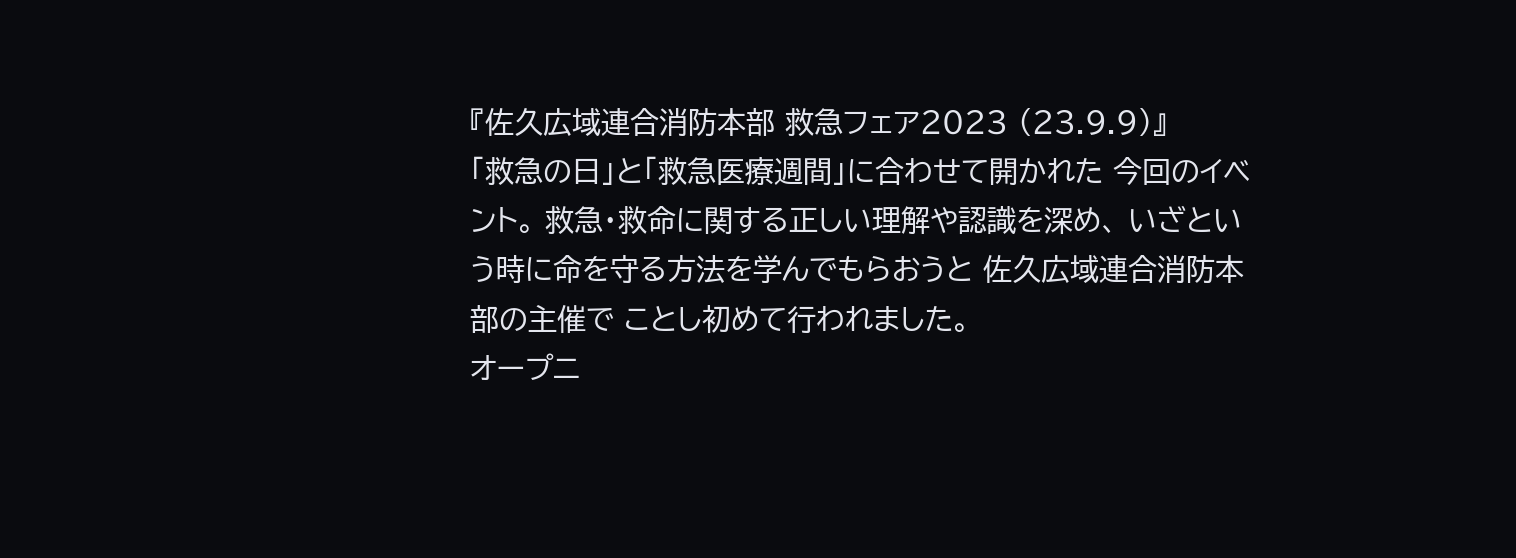『佐久広域連合消防本部 救急フェア2023 (23.9.9)』
「救急の日」と「救急医療週間」に合わせて開かれた 今回のイベント。 救急・救命に関する正しい理解や認識を深め、 いざという時に命を守る方法を学んでもらおうと 佐久広域連合消防本部の主催で ことし初めて行われました。
オープニ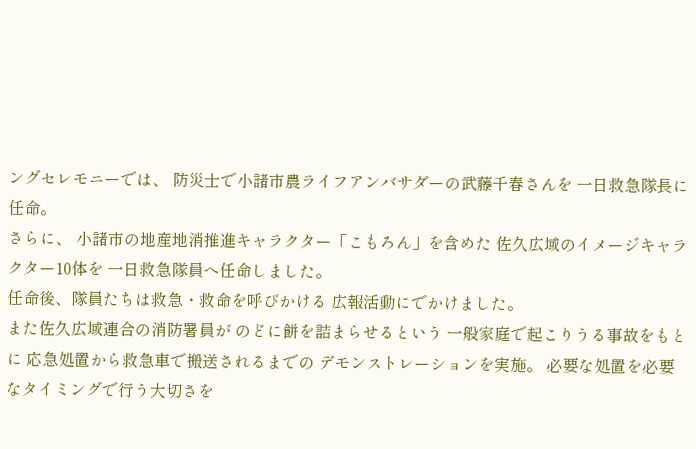ングセレモニーでは、 防災士で小諸市農ライフアンバサダーの武藤千春さんを 一日救急隊長に任命。
さらに、 小諸市の地産地消推進キャラクター「こもろん」を含めた 佐久広域のイメージキャラクター10体を 一日救急隊員へ任命しました。
任命後、隊員たちは救急・救命を呼びかける 広報活動にでかけました。
また佐久広域連合の消防署員が のどに餅を詰まらせるという 一般家庭で起こりうる事故をもとに 応急処置から救急車で搬送されるまでの デモンストレーションを実施。 必要な処置を必要なタイミングで行う大切さを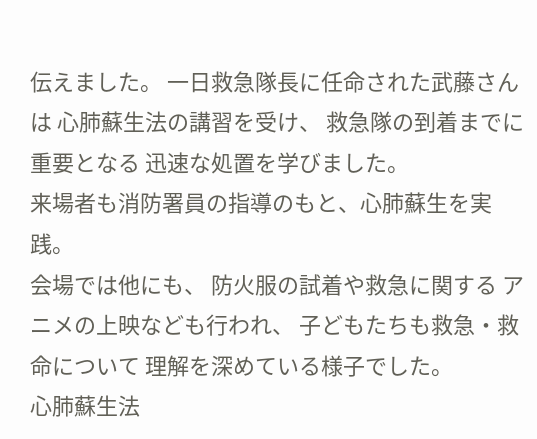伝えました。 一日救急隊長に任命された武藤さんは 心肺蘇生法の講習を受け、 救急隊の到着までに重要となる 迅速な処置を学びました。
来場者も消防署員の指導のもと、心肺蘇生を実践。
会場では他にも、 防火服の試着や救急に関する アニメの上映なども行われ、 子どもたちも救急・救命について 理解を深めている様子でした。
心肺蘇生法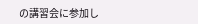の講習会に参加し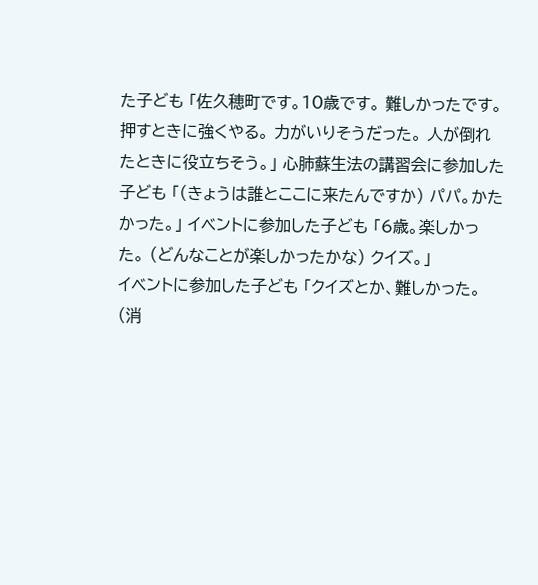た子ども 「佐久穂町です。10歳です。 難しかったです。押すときに強くやる。 力がいりそうだった。 人が倒れたときに役立ちそう。」 心肺蘇生法の講習会に参加した子ども 「(きょうは誰とここに来たんですか) パパ。かたかった。」 イベントに参加した子ども 「6歳。楽しかった。 (どんなことが楽しかったかな) クイズ。」
イベントに参加した子ども 「クイズとか、難しかった。 (消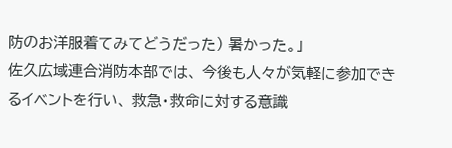防のお洋服着てみてどうだった) 暑かった。」
佐久広域連合消防本部では、 今後も人々が気軽に参加できるイベントを行い、 救急・救命に対する意識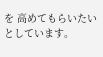を 高めてもらいたいとしています。